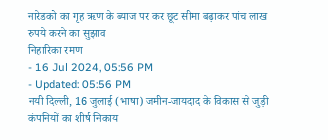नारेडको का गृह ऋण के ब्याज पर कर छूट सीमा बढ़ाकर पांच लाख रुपये करने का सुझाव
निहारिका रमण
- 16 Jul 2024, 05:56 PM
- Updated: 05:56 PM
नयी दिल्ली, 16 जुलाई (भाषा) जमीन-जायदाद के विकास से जुड़ी कंपनियों का शीर्ष निकाय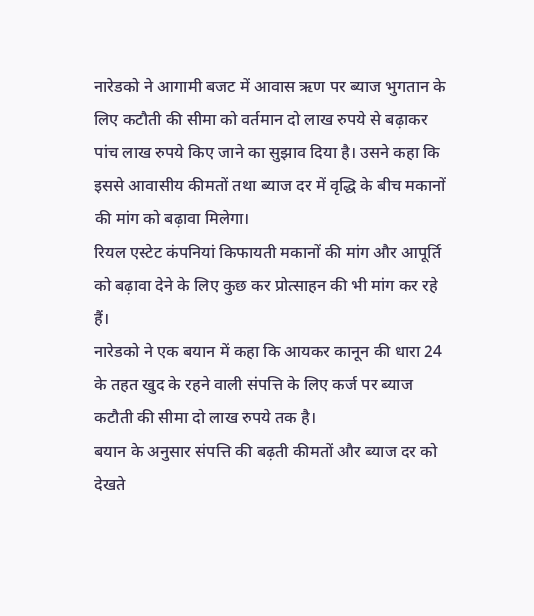नारेडको ने आगामी बजट में आवास ऋण पर ब्याज भुगतान के लिए कटौती की सीमा को वर्तमान दो लाख रुपये से बढ़ाकर पांच लाख रुपये किए जाने का सुझाव दिया है। उसने कहा कि इससे आवासीय कीमतों तथा ब्याज दर में वृद्धि के बीच मकानों की मांग को बढ़ावा मिलेगा।
रियल एस्टेट कंपनियां किफायती मकानों की मांग और आपूर्ति को बढ़ावा देने के लिए कुछ कर प्रोत्साहन की भी मांग कर रहे हैं।
नारेडको ने एक बयान में कहा कि आयकर कानून की धारा 24 के तहत खुद के रहने वाली संपत्ति के लिए कर्ज पर ब्याज कटौती की सीमा दो लाख रुपये तक है।
बयान के अनुसार संपत्ति की बढ़ती कीमतों और ब्याज दर को देखते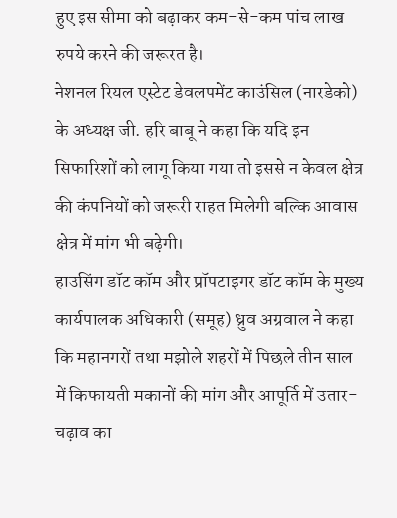हुए इस सीमा को बढ़ाकर कम-से-कम पांच लाख रुपये करने की जरूरत है।
नेशनल रियल एस्टेट डेवलपमेंट काउंसिल (नारडेको) के अध्यक्ष जी. हरि बाबू ने कहा कि यदि इन सिफारिशों को लागू किया गया तो इससे न केवल क्षेत्र की कंपनियों को जरूरी राहत मिलेगी बल्कि आवास क्षेत्र में मांग भी बढ़ेगी।
हाउसिंग डॉट कॉम और प्रॉपटाइगर डॉट कॉम के मुख्य कार्यपालक अधिकारी (समूह) ध्रुव अग्रवाल ने कहा कि महानगरों तथा मझोले शहरों में पिछले तीन साल में किफायती मकानों की मांग और आपूर्ति में उतार-चढ़ाव का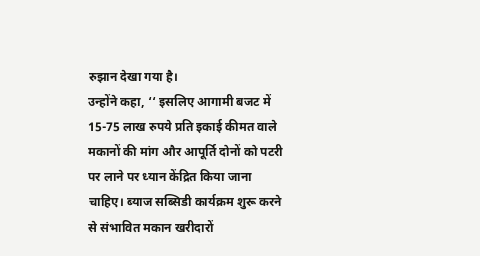रुझान देखा गया है।
उन्होंने कहा, ‘‘ इसलिए आगामी बजट में 15-75 लाख रुपये प्रति इकाई कीमत वाले मकानों की मांग और आपूर्ति दोनों को पटरी पर लाने पर ध्यान केंद्रित किया जाना चाहिए। ब्याज सब्सिडी कार्यक्रम शुरू करने से संभावित मकान खरीदारों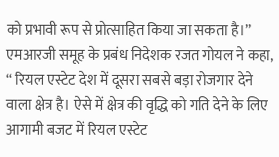को प्रभावी रूप से प्रोत्साहित किया जा सकता है।’’
एमआरजी समूह के प्रबंध निदेशक रजत गोयल ने कहा, ‘‘ रियल एस्टेट देश में दूसरा सबसे बड़ा रोजगार देने वाला क्षेत्र है। ऐसे में क्षेत्र की वृद्धि को गति देने के लिए आगामी बजट में रियल एस्टेट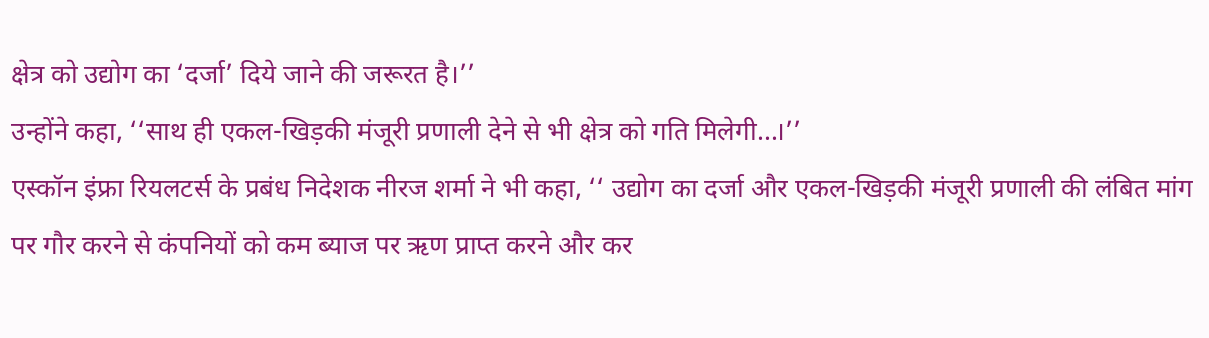क्षेत्र को उद्योग का ‘दर्जा’ दिये जाने की जरूरत है।’’
उन्होंने कहा, ‘‘साथ ही एकल-खिड़की मंजूरी प्रणाली देने से भी क्षेत्र को गति मिलेगी...।’’
एस्कॉन इंफ्रा रियलटर्स के प्रबंध निदेशक नीरज शर्मा ने भी कहा, ‘‘ उद्योग का दर्जा और एकल-खिड़की मंजूरी प्रणाली की लंबित मांग पर गौर करने से कंपनियों को कम ब्याज पर ऋण प्राप्त करने और कर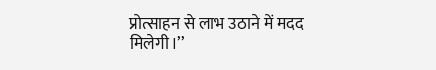प्रोत्साहन से लाभ उठाने में मदद मिलेगी।’’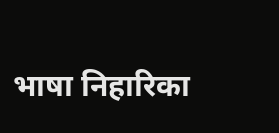भाषा निहारिका